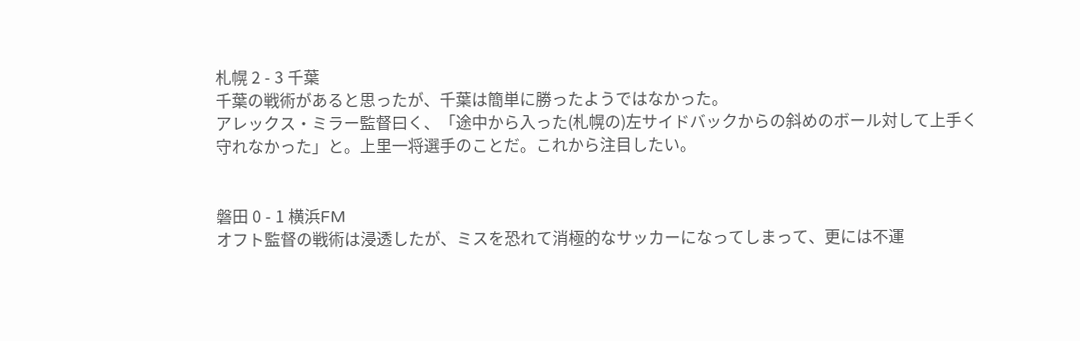札幌 2 - 3 千葉
千葉の戦術があると思ったが、千葉は簡単に勝ったようではなかった。
アレックス・ミラー監督曰く、「途中から入った(札幌の)左サイドバックからの斜めのボール対して上手く守れなかった」と。上里一将選手のことだ。これから注目したい。


磐田 0 - 1 横浜FM
オフト監督の戦術は浸透したが、ミスを恐れて消極的なサッカーになってしまって、更には不運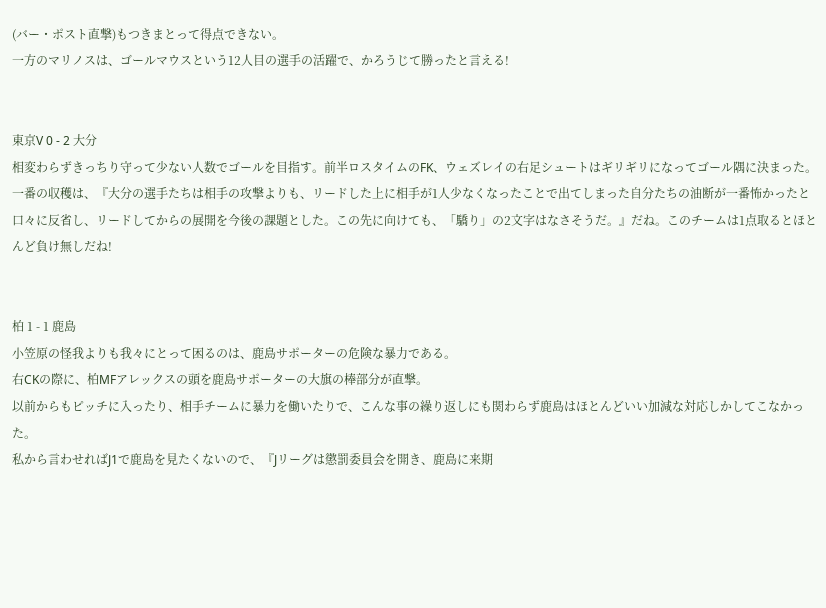(バー・ポスト直撃)もつきまとって得点できない。
一方のマリノスは、ゴールマウスという12人目の選手の活躍で、かろうじて勝ったと言える!


東京V 0 - 2 大分
相変わらずきっちり守って少ない人数でゴールを目指す。前半ロスタイムのFK、ウェズレイの右足シュートはギリギリになってゴール隅に決まった。
一番の収穫は、『大分の選手たちは相手の攻撃よりも、リードした上に相手が1人少なくなったことで出てしまった自分たちの油断が一番怖かったと口々に反省し、リードしてからの展開を今後の課題とした。この先に向けても、「驕り」の2文字はなさそうだ。』だね。このチームは1点取るとほとんど負け無しだね!


柏 1 - 1 鹿島
小笠原の怪我よりも我々にとって困るのは、鹿島サポーターの危険な暴力である。
右CKの際に、柏MFアレックスの頭を鹿島サポーターの大旗の棒部分が直撃。
以前からもピッチに入ったり、相手チームに暴力を働いたりで、こんな事の繰り返しにも関わらず鹿島はほとんどいい加減な対応しかしてこなかった。
私から言わせればJ1で鹿島を見たくないので、『Jリーグは懲罰委員会を開き、鹿島に来期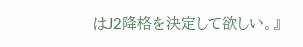はJ2降格を決定して欲しい。』